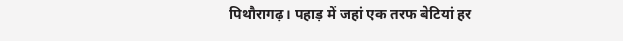पिथौरागढ़। पहाड़ में जहां एक तरफ बेटियां हर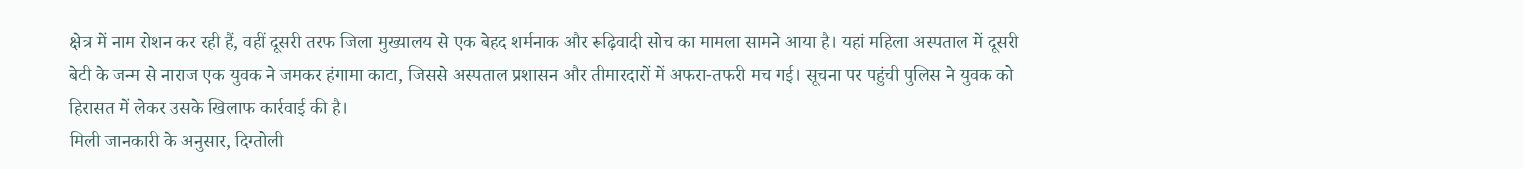क्षेत्र में नाम रोशन कर रही हैं, वहीं दूसरी तरफ जिला मुख्यालय से एक बेहद शर्मनाक और रूढ़िवादी सोच का मामला सामने आया है। यहां महिला अस्पताल में दूसरी बेटी के जन्म से नाराज एक युवक ने जमकर हंगामा काटा, जिससे अस्पताल प्रशासन और तीमारदारों में अफरा-तफरी मच गई। सूचना पर पहुंची पुलिस ने युवक को हिरासत में लेकर उसके खिलाफ कार्रवाई की है।
मिली जानकारी के अनुसार, दिग्तोली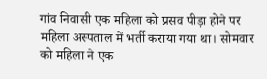गांव निवासी एक महिला को प्रसव पीड़ा होने पर महिला अस्पताल में भर्ती कराया गया था। सोमवार को महिला ने एक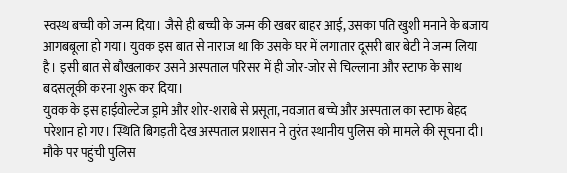स्वस्थ बच्ची को जन्म दिया। जैसे ही बच्ची के जन्म की खबर बाहर आई, उसका पति खुशी मनाने के बजाय आगबबूला हो गया। युवक इस बात से नाराज था कि उसके घर में लगातार दूसरी बार बेटी ने जन्म लिया है। इसी बात से बौखलाकर उसने अस्पताल परिसर में ही जोर-जोर से चिल्लाना और स्टाफ के साथ बदसलूकी करना शुरू कर दिया।
युवक के इस हाईवोल्टेज ड्रामे और शोर-शराबे से प्रसूता, नवजात बच्चे और अस्पताल का स्टाफ बेहद परेशान हो गए। स्थिति बिगड़ती देख अस्पताल प्रशासन ने तुरंत स्थानीय पुलिस को मामले की सूचना दी। मौके पर पहुंची पुलिस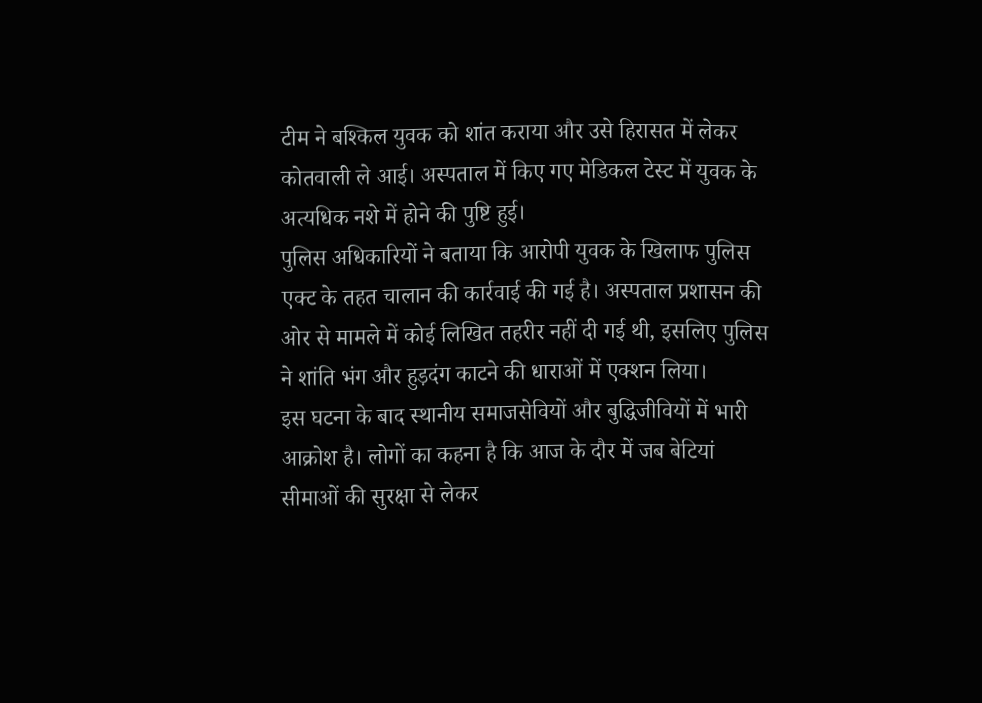टीम ने बश्किल युवक को शांत कराया और उसे हिरासत में लेकर कोतवाली ले आई। अस्पताल में किए गए मेडिकल टेस्ट में युवक के अत्यधिक नशे में होने की पुष्टि हुई।
पुलिस अधिकारियों ने बताया कि आरोपी युवक के खिलाफ पुलिस एक्ट के तहत चालान की कार्रवाई की गई है। अस्पताल प्रशासन की ओर से मामले में कोई लिखित तहरीर नहीं दी गई थी, इसलिए पुलिस ने शांति भंग और हुड़दंग काटने की धाराओं में एक्शन लिया।
इस घटना के बाद स्थानीय समाजसेवियों और बुद्धिजीवियों में भारी आक्रोश है। लोगों का कहना है कि आज के दौर में जब बेटियां सीमाओं की सुरक्षा से लेकर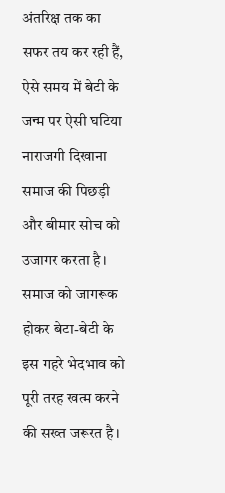अंतरिक्ष तक का सफर तय कर रही हैं, ऐसे समय में बेटी के जन्म पर ऐसी घटिया नाराजगी दिखाना समाज की पिछड़ी और बीमार सोच को उजागर करता है। समाज को जागरूक होकर बेटा-बेटी के इस गहरे भेदभाव को पूरी तरह खत्म करने की सख्त जरूरत है।